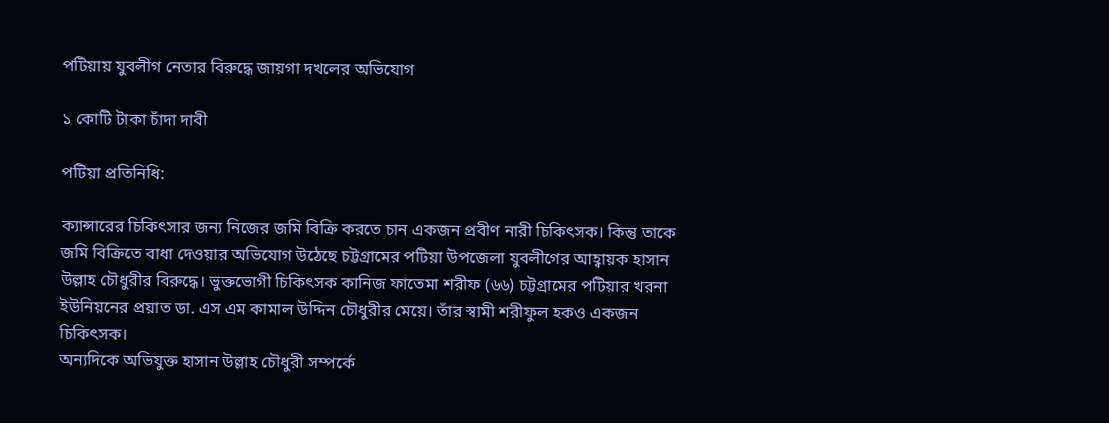পটিয়ায় যুবলীগ নেতার বিরুদ্ধে জায়গা দখলের অভিযোগ

১ কোটি টাকা চাঁদা দাবী

পটিয়া প্রতিনিধি:

ক্যান্সারের চিকিৎসার জন্য নিজের জমি বিক্রি করতে চান একজন প্রবীণ নারী চিকিৎসক। কিন্তু তাকে জমি বিক্রিতে বাধা দেওয়ার অভিযোগ উঠেছে চট্টগ্রামের পটিয়া উপজেলা যুবলীগের আহ্বায়ক হাসান উল্লাহ চৌধুরীর বিরুদ্ধে। ভুক্তভোগী চিকিৎসক কানিজ ফাতেমা শরীফ (৬৬) চট্টগ্রামের পটিয়ার খরনা ইউনিয়নের প্রয়াত ডা. এস এম কামাল উদ্দিন চৌধুরীর মেয়ে। তাঁর স্বামী শরীফুল হকও একজন চিকিৎসক।
অন্যদিকে অভিযুক্ত হাসান উল্লাহ চৌধুরী সম্পর্কে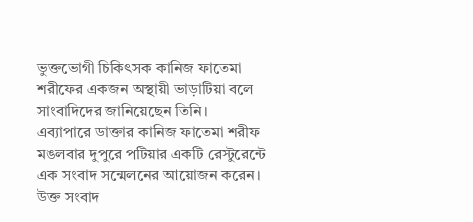ভুক্তভোগী চিকিৎসক কানিজ ফাতেমা শরীফের একজন অস্থায়ী ভাড়াটিয়া বলে সাংবাদিদের জানিয়েছেন তিনি।
এব্যাপারে ডাক্তার কানিজ ফাতেমা শরীফ মঙলবার দুপুরে পটিয়ার একটি রেস্টুরেন্টে এক সংবাদ সন্মেলনের আয়োজন করেন। উক্ত সংবাদ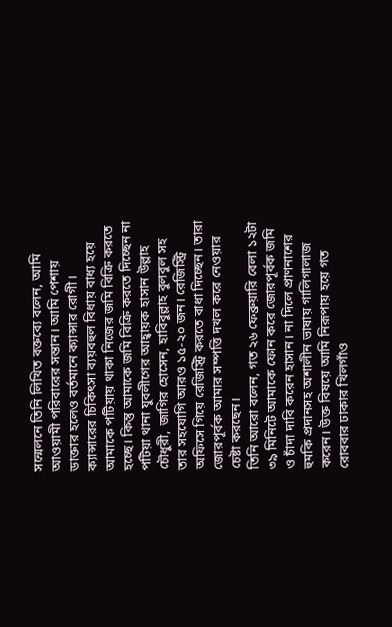সন্মেলনে তিনি লিখিত বক্তব্যে বলেন, আমি আওয়ামী পরিবারের সন্তান। আমি পেশায় ডাক্তার হলেও বর্তমানে ক্যান্সার রোগী। ক্যান্সারের চিকিৎসা ব্যয়বহুল বিধায় বাধ্য হয়ে আমাকে পটিয়ায় থাকা নিজের জমি বিক্রি করতে হচ্ছে। কিন্তু আমাকে জমি বিক্রি করতে দিচ্ছেন না পটিয়া থানা যুবলীগের আহ্বায়ক হাসান উল্লাহ চৌধুরী, জাগির হোসেন, হাবিবুল্লাহ বুলবুল সহ তার সহযোগি আরও ১৫-২০ জন। রেজিস্ট্রি অফিসে গিয়ে রেজিস্ট্রি করতে বাধা দিচ্ছেন। তারা জোরপূর্বক আমার সম্পত্তি দখল করে নেওয়ার চেষ্টা করছেন।
তিনি আরো বলেন, গত ২৬ ফেব্রুয়ারি বেলা ১২টা ৩৯ মিনিটে আমাকে ফোন করে জোরপূর্বক জমি ও চাঁদা দাবি করেন হাসান। না দিলে প্রাণনাশের হুমকি প্রদানসহ অশালীন ভাষায় গালিগালাজ করেন। উক্ত বিষয়ে আমি নিরূপায় হয়ে গত রোববার ঢাকার খিলগাঁও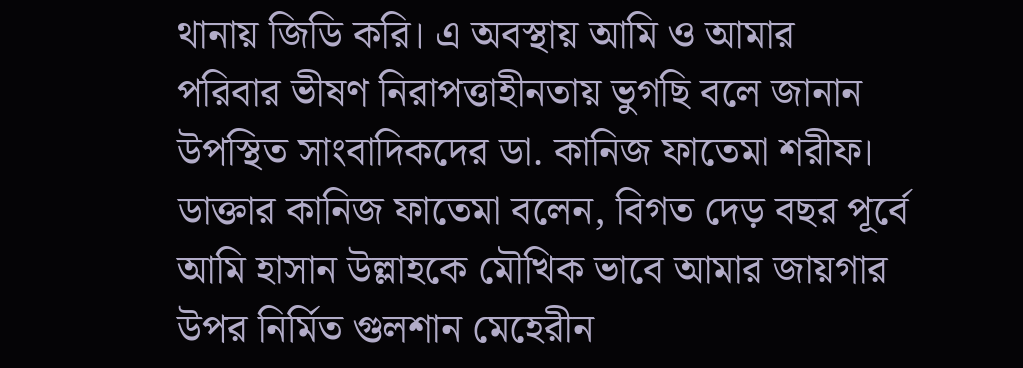থানায় জিডি করি। এ অবস্থায় আমি ও আমার পরিবার ভীষণ নিরাপত্তাহীনতায় ভুগছি বলে জানান উপস্থিত সাংবাদিকদের ডা. কানিজ ফাতেমা শরীফ।
ডাক্তার কানিজ ফাতেমা বলেন, বিগত দেড় বছর পূর্বে আমি হাসান উল্লাহকে মৌখিক ভাবে আমার জায়গার উপর নির্মিত গুলশান মেহেরীন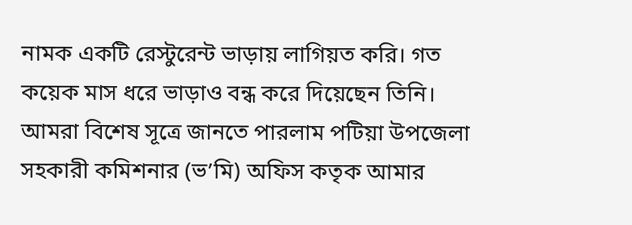নামক একটি রেস্টুরেন্ট ভাড়ায় লাগিয়ত করি। গত কয়েক মাস ধরে ভাড়াও বন্ধ করে দিয়েছেন তিনি। আমরা বিশেষ সূত্রে জানতে পারলাম পটিয়া উপজেলা সহকারী কমিশনার (ভ’মি) অফিস কতৃক আমার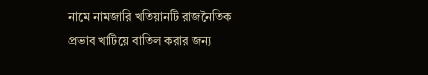নামে নামজারি খতিয়ানটি রাজনৈতিক প্রভাব খাটিয়ে বাতিল করার জন্য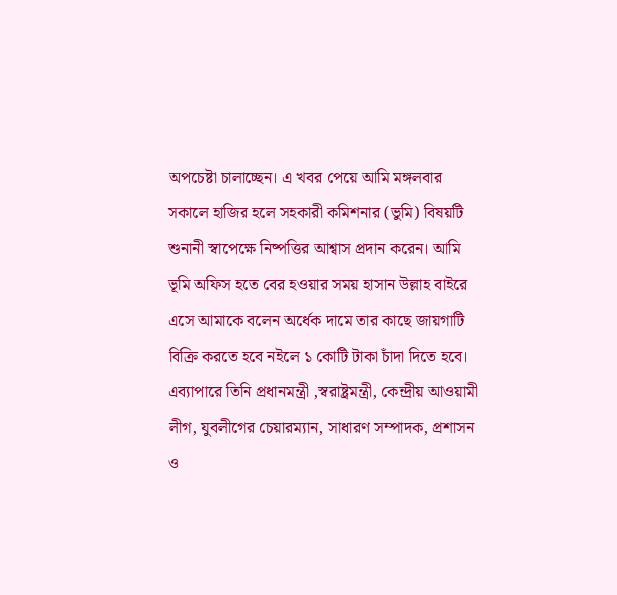অপচেষ্টা চালাচ্ছেন। এ খবর পেয়ে আমি মঙ্গলবার সকালে হাজির হলে সহকারী কমিশনার (ভুমি) বিষয়টি শুনানী স্বাপেক্ষে নিষ্পত্তির আশ্বাস প্রদান করেন। আমি ভূমি অফিস হতে বের হওয়ার সময় হাসান উল্লাহ বাইরে এসে আমাকে বলেন অর্ধেক দামে তার কাছে জায়গাটি বিক্রি করতে হবে নইলে ১ কোটি টাকা চাঁদা দিতে হবে। এব্যাপারে তিনি প্রধানমন্ত্রী ,স্বরাষ্ট্রমন্ত্রী, কেন্দ্রীয় আওয়ামী লীগ, যুবলীগের চেয়ারম্যান, সাধারণ সম্পাদক, প্রশাসন ও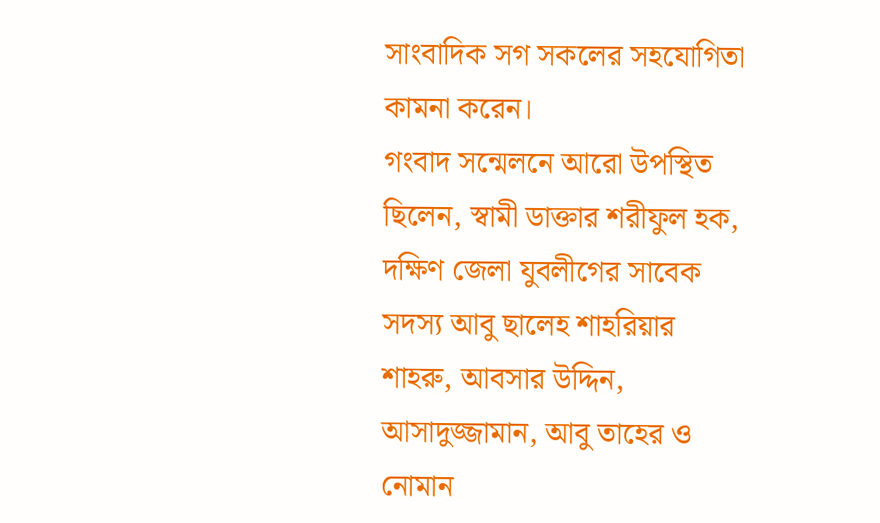সাংবাদিক সগ সকলের সহযোগিতা কামনা করেন।
গংবাদ সন্মেলনে আরো উপস্থিত ছিলেন, স্বামী ডাক্তার শরীফুল হক, দক্ষিণ জেলা যুবলীগের সাবেক সদস্য আবু ছালেহ শাহরিয়ার শাহরু, আবসার উদ্দিন, আসাদুজ্জামান, আবু তাহের ও নোমান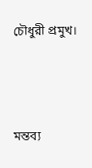চৌধুরী প্রমুখ।



মন্তব্য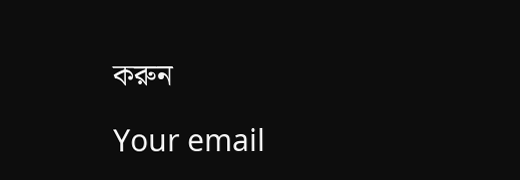করুন

Your email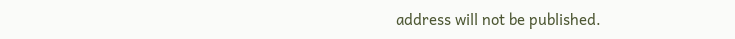address will not be published.